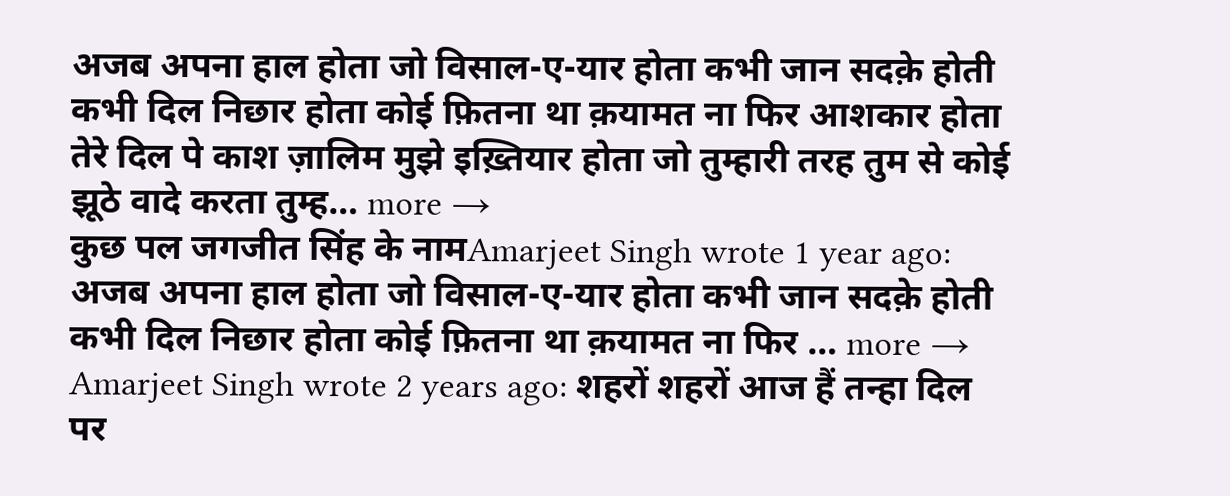अजब अपना हाल होता जो विसाल-ए-यार होता कभी जान सदक़े होती कभी दिल निछार होता कोई फ़ितना था क़यामत ना फिर आशकार होता तेरे दिल पे काश ज़ालिम मुझे इख़्तियार होता जो तुम्हारी तरह तुम से कोई झूठे वादे करता तुम्ह… more →
कुछ पल जगजीत सिंह के नामAmarjeet Singh wrote 1 year ago: अजब अपना हाल होता जो विसाल-ए-यार होता कभी जान सदक़े होती कभी दिल निछार होता कोई फ़ितना था क़यामत ना फिर … more →
Amarjeet Singh wrote 2 years ago: शहरों शहरों आज हैं तन्हा दिल पर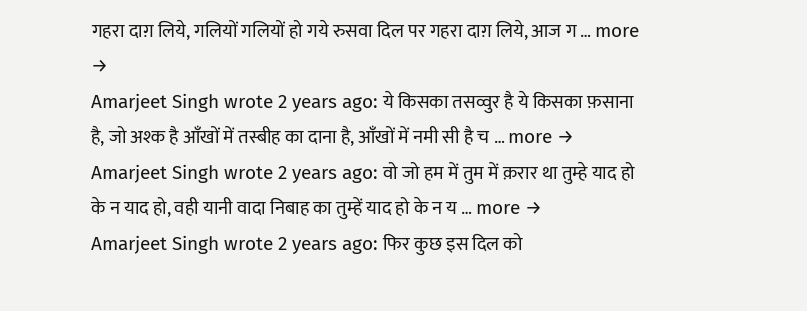गहरा दाग़ लिये, गलियों गलियों हो गये रुसवा दिल पर गहरा दाग़ लिये, आज ग … more →
Amarjeet Singh wrote 2 years ago: ये किसका तसव्वुर है ये किसका फ़साना है, जो अश्क है आँखों में तस्बीह का दाना है, आँखों में नमी सी है च … more →
Amarjeet Singh wrote 2 years ago: वो जो हम में तुम में क़रार था तुम्हे याद हो के न याद हो, वही यानी वादा निबाह का तुम्हें याद हो के न य … more →
Amarjeet Singh wrote 2 years ago: फिर कुछ इस दिल को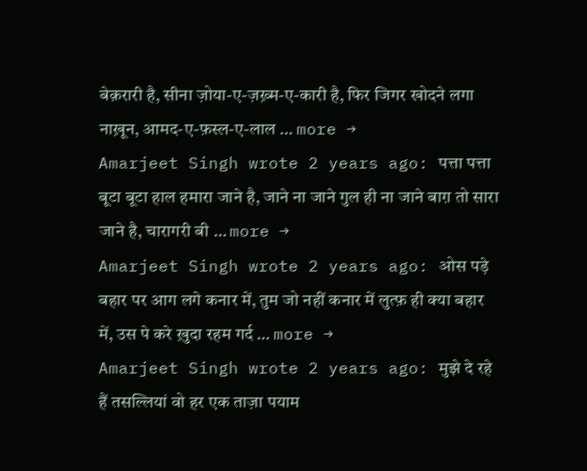बेक़रारी है, सीना ज़ोया-ए-ज़ख़्म-ए-कारी है, फिर जिगर खोदने लगा नाख़ून, आमद-ए-फ़स्ल-ए-लाल … more →
Amarjeet Singh wrote 2 years ago: पत्ता पत्ता बूटा बूटा हाल हमारा जाने है, जाने ना जाने गुल ही ना जाने बाग़ तो सारा जाने है, चारागरी बी … more →
Amarjeet Singh wrote 2 years ago: ओस पड़े बहार पर आग लगे कनार में, तुम जो नहीं कनार में लुत्फ़ ही क्या बहार में, उस पे करे ख़ुदा रहम गर्द … more →
Amarjeet Singh wrote 2 years ago: मुझे दे रहे हैं तसल्लियां वो हर एक ताज़ा पयाम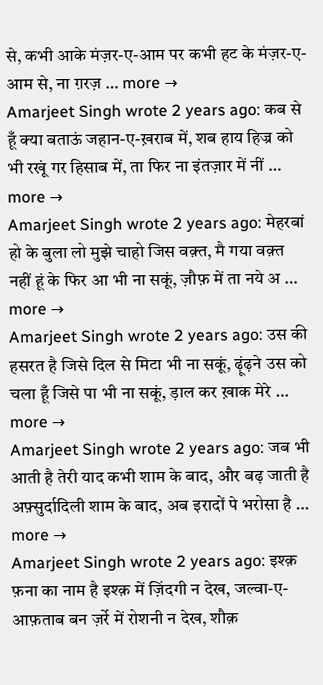से, कभी आके मंज़र-ए-आम पर कभी हट के मंज़र-ए-आम से, ना ग़रज़ … more →
Amarjeet Singh wrote 2 years ago: कब से हूँ क्या बताऊं जहान-ए-ख़राब में, शब हाय हिज्र को भी रखूं गर हिसाब में, ता फिर ना इंतज़ार में नीं … more →
Amarjeet Singh wrote 2 years ago: मेहरबां हो के बुला लो मुझे चाहो जिस वक़्त, मै गया वक़्त नहीं हूं के फिर आ भी ना सकूं, ज़ौफ़ में ता नये अ … more →
Amarjeet Singh wrote 2 years ago: उस की हसरत है जिसे दिल से मिटा भी ना सकूं, ढ़ूंढ़ने उस को चला हूँ जिसे पा भी ना सकूं, ड़ाल कर ख़ाक मेरे … more →
Amarjeet Singh wrote 2 years ago: जब भी आती है तेरी याद कभी शाम के बाद, और बढ़ जाती है अफ़्सुर्दादिली शाम के बाद, अब इरादों पे भरोसा है … more →
Amarjeet Singh wrote 2 years ago: इश्क़ फ़ना का नाम है इश्क़ में ज़िंदगी न देख, जल्वा-ए-आफ़ताब बन ज़र्रे में रोशनी न देख, शौक़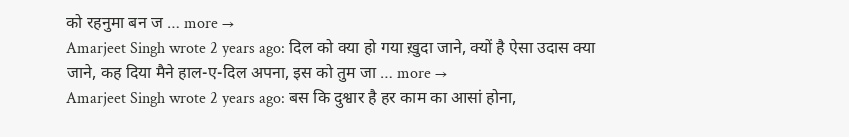को रहनुमा बन ज … more →
Amarjeet Singh wrote 2 years ago: दिल को क्या हो गया ख़ुदा जाने, क्यों है ऐसा उदास क्या जाने, कह दिया मैने हाल-ए-दिल अपना, इस को तुम जा … more →
Amarjeet Singh wrote 2 years ago: बस कि दुश्वार है हर काम का आसां होना,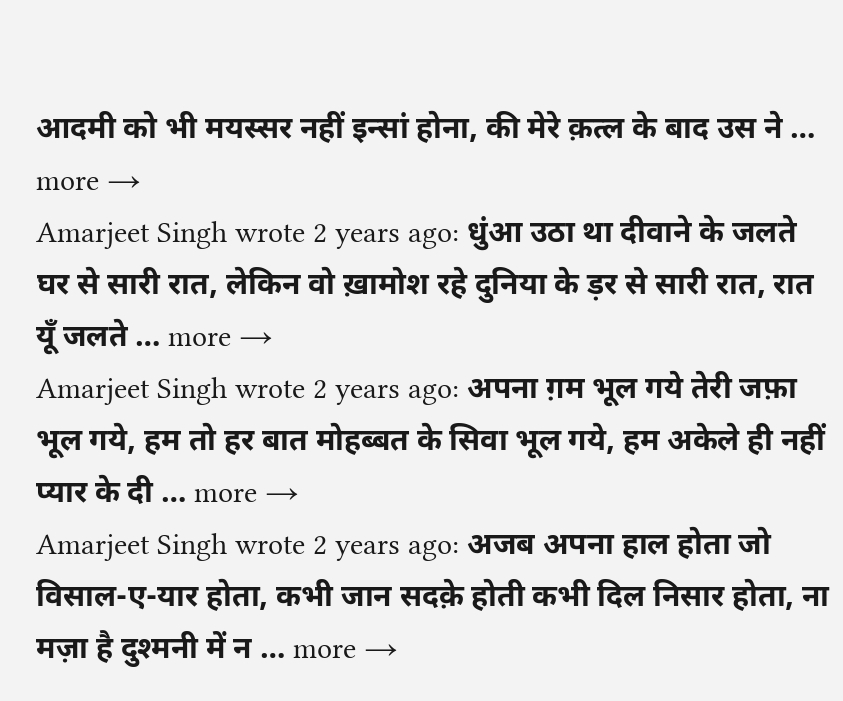आदमी को भी मयस्सर नहीं इन्सां होना, की मेरे क़त्ल के बाद उस ने … more →
Amarjeet Singh wrote 2 years ago: धुंआ उठा था दीवाने के जलते घर से सारी रात, लेकिन वो ख़ामोश रहे दुनिया के ड़र से सारी रात, रात यूँ जलते … more →
Amarjeet Singh wrote 2 years ago: अपना ग़म भूल गये तेरी जफ़ा भूल गये, हम तो हर बात मोहब्बत के सिवा भूल गये, हम अकेले ही नहीं प्यार के दी … more →
Amarjeet Singh wrote 2 years ago: अजब अपना हाल होता जो विसाल-ए-यार होता, कभी जान सदक़े होती कभी दिल निसार होता, ना मज़ा है दुश्मनी में न … more →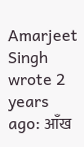Amarjeet Singh wrote 2 years ago: आँख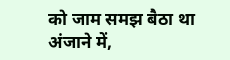को जाम समझ बैठा था अंजाने में,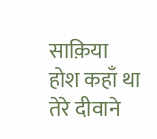साक़िया होश कहाँ था तेरे दीवाने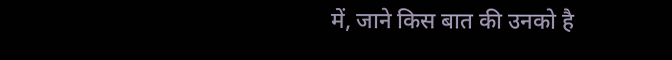में, जाने किस बात की उनको है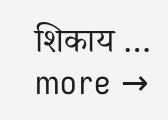शिकाय … more →